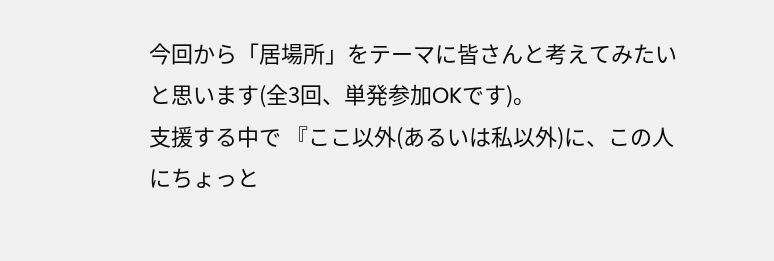今回から「居場所」をテーマに皆さんと考えてみたいと思います(全3回、単発参加OKです)。
支援する中で 『ここ以外(あるいは私以外)に、この人にちょっと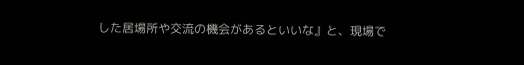した居場所や交流の機会があるといいな』と、現場で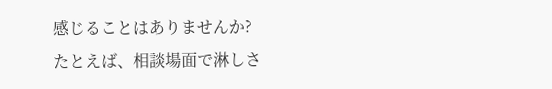感じることはありませんか?
たとえば、相談場面で淋しさ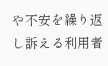や不安を繰り返し訴える利用者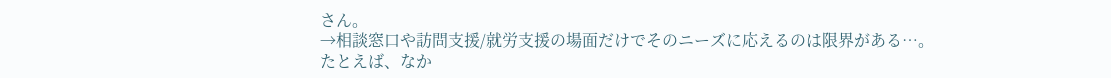さん。
→相談窓口や訪問支援/就労支援の場面だけでそのニーズに応えるのは限界がある…。
たとえば、なか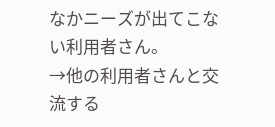なかニーズが出てこない利用者さん。
→他の利用者さんと交流する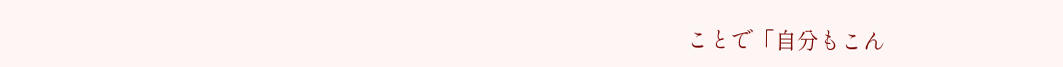ことで「自分もこん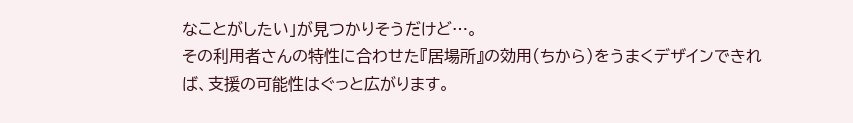なことがしたい」が見つかりそうだけど…。
その利用者さんの特性に合わせた『居場所』の効用(ちから)をうまくデザインできれば、支援の可能性はぐっと広がります。